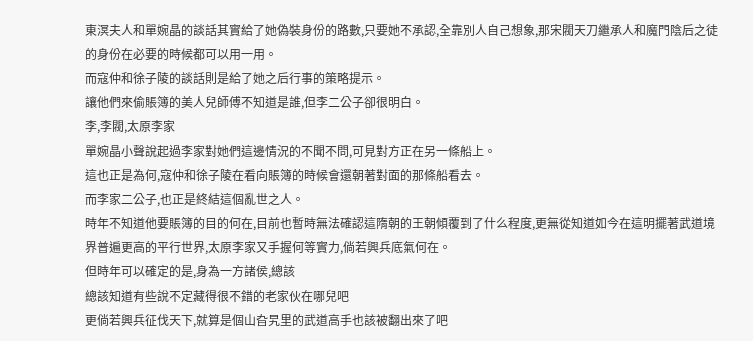東溟夫人和單婉晶的談話其實給了她偽裝身份的路數,只要她不承認,全靠別人自己想象,那宋閥天刀繼承人和魔門陰后之徒的身份在必要的時候都可以用一用。
而寇仲和徐子陵的談話則是給了她之后行事的策略提示。
讓他們來偷賬簿的美人兒師傅不知道是誰,但李二公子卻很明白。
李,李閥,太原李家
單婉晶小聲說起過李家對她們這邊情況的不聞不問,可見對方正在另一條船上。
這也正是為何,寇仲和徐子陵在看向賬簿的時候會還朝著對面的那條船看去。
而李家二公子,也正是終結這個亂世之人。
時年不知道他要賬簿的目的何在,目前也暫時無法確認這隋朝的王朝傾覆到了什么程度,更無從知道如今在這明擺著武道境界普遍更高的平行世界,太原李家又手握何等實力,倘若興兵底氣何在。
但時年可以確定的是,身為一方諸侯,總該
總該知道有些說不定藏得很不錯的老家伙在哪兒吧
更倘若興兵征伐天下,就算是個山旮旯里的武道高手也該被翻出來了吧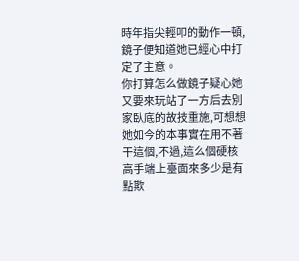時年指尖輕叩的動作一頓,鏡子便知道她已經心中打定了主意。
你打算怎么做鏡子疑心她又要來玩站了一方后去別家臥底的故技重施,可想想她如今的本事實在用不著干這個,不過,這么個硬核高手端上臺面來多少是有點欺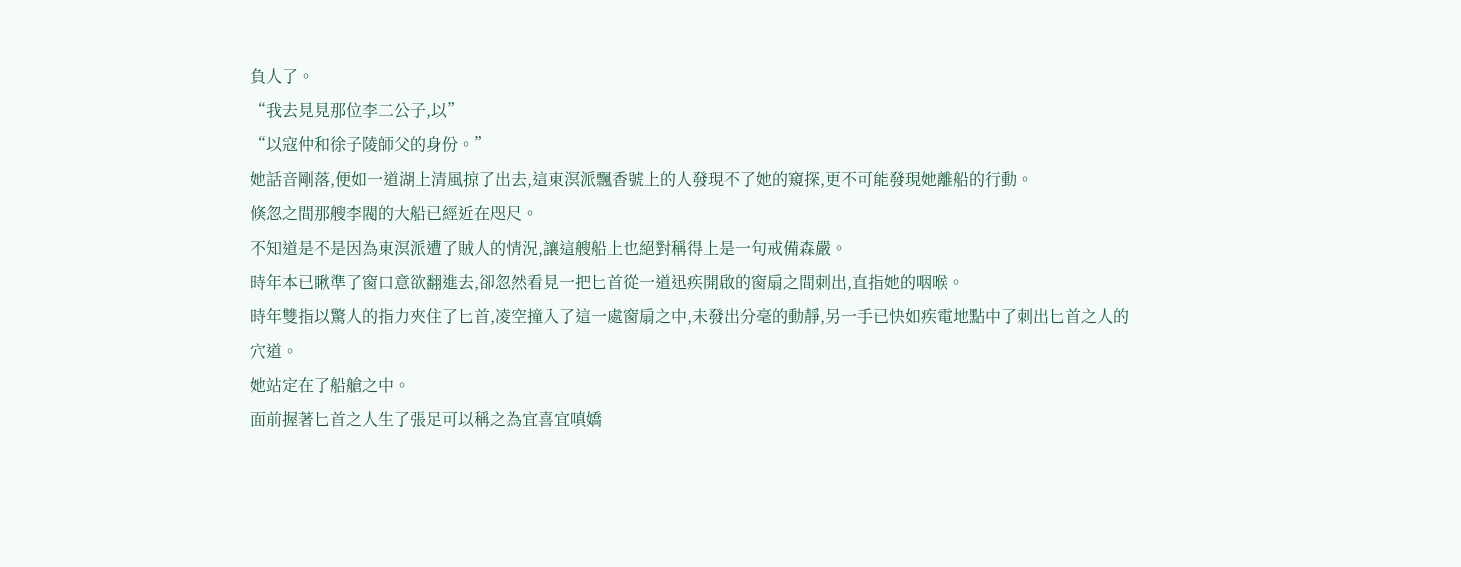負人了。
“我去見見那位李二公子,以”
“以寇仲和徐子陵師父的身份。”
她話音剛落,便如一道湖上清風掠了出去,這東溟派飄香號上的人發現不了她的窺探,更不可能發現她離船的行動。
倏忽之間那艘李閥的大船已經近在咫尺。
不知道是不是因為東溟派遭了賊人的情況,讓這艘船上也絕對稱得上是一句戒備森嚴。
時年本已瞅準了窗口意欲翻進去,卻忽然看見一把匕首從一道迅疾開啟的窗扇之間刺出,直指她的咽喉。
時年雙指以驚人的指力夾住了匕首,凌空撞入了這一處窗扇之中,未發出分毫的動靜,另一手已快如疾電地點中了刺出匕首之人的穴道。
她站定在了船艙之中。
面前握著匕首之人生了張足可以稱之為宜喜宜嗔嬌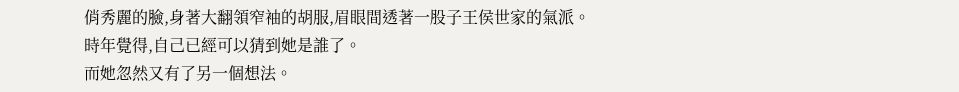俏秀麗的臉,身著大翻領窄袖的胡服,眉眼間透著一股子王侯世家的氣派。
時年覺得,自己已經可以猜到她是誰了。
而她忽然又有了另一個想法。